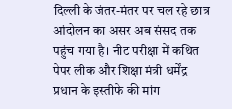दिल्ली के जंतर-मंतर पर चल रहे छात्र आंदोलन का असर अब संसद तक पहुंच गया है। नीट परीक्षा में कथित पेपर लीक और शिक्षा मंत्री धर्मेंद्र प्रधान के इस्तीफे की मांग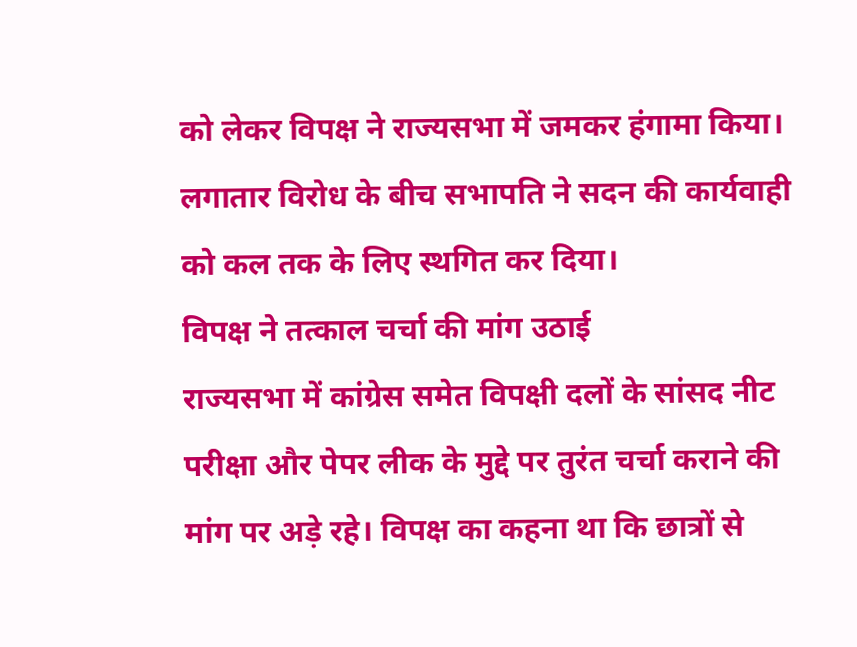को लेकर विपक्ष ने राज्यसभा में जमकर हंगामा किया। लगातार विरोध के बीच सभापति ने सदन की कार्यवाही को कल तक के लिए स्थगित कर दिया।
विपक्ष ने तत्काल चर्चा की मांग उठाई
राज्यसभा में कांग्रेस समेत विपक्षी दलों के सांसद नीट परीक्षा और पेपर लीक के मुद्दे पर तुरंत चर्चा कराने की मांग पर अड़े रहे। विपक्ष का कहना था कि छात्रों से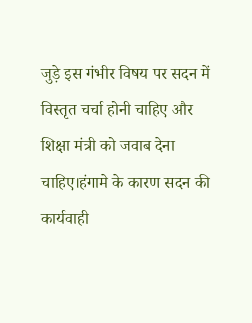जुड़े इस गंभीर विषय पर सदन में विस्तृत चर्चा होनी चाहिए और शिक्षा मंत्री को जवाब देना चाहिए।हंगामे के कारण सदन की कार्यवाही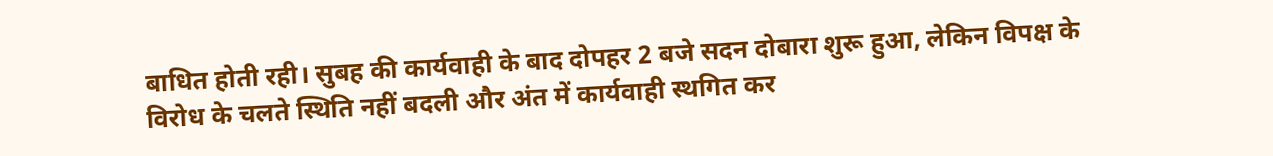बाधित होती रही। सुबह की कार्यवाही के बाद दोपहर 2 बजे सदन दोबारा शुरू हुआ, लेकिन विपक्ष के विरोध के चलते स्थिति नहीं बदली और अंत में कार्यवाही स्थगित कर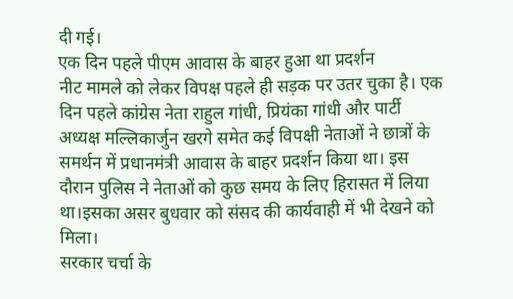दी गई।
एक दिन पहले पीएम आवास के बाहर हुआ था प्रदर्शन
नीट मामले को लेकर विपक्ष पहले ही सड़क पर उतर चुका है। एक दिन पहले कांग्रेस नेता राहुल गांधी, प्रियंका गांधी और पार्टी अध्यक्ष मल्लिकार्जुन खरगे समेत कई विपक्षी नेताओं ने छात्रों के समर्थन में प्रधानमंत्री आवास के बाहर प्रदर्शन किया था। इस दौरान पुलिस ने नेताओं को कुछ समय के लिए हिरासत में लिया था।इसका असर बुधवार को संसद की कार्यवाही में भी देखने को मिला।
सरकार चर्चा के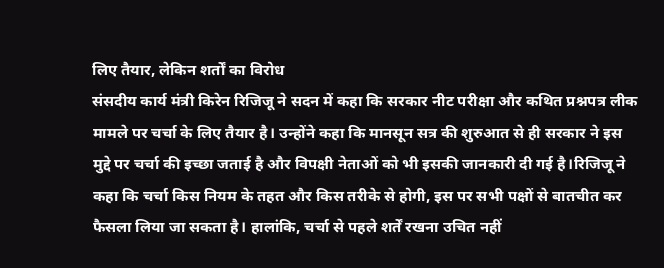लिए तैयार, लेकिन शर्तों का विरोध
संसदीय कार्य मंत्री किरेन रिजिजू ने सदन में कहा कि सरकार नीट परीक्षा और कथित प्रश्नपत्र लीक मामले पर चर्चा के लिए तैयार है। उन्होंने कहा कि मानसून सत्र की शुरुआत से ही सरकार ने इस मुद्दे पर चर्चा की इच्छा जताई है और विपक्षी नेताओं को भी इसकी जानकारी दी गई है।रिजिजू ने कहा कि चर्चा किस नियम के तहत और किस तरीके से होगी, इस पर सभी पक्षों से बातचीत कर फैसला लिया जा सकता है। हालांकि, चर्चा से पहले शर्तें रखना उचित नहीं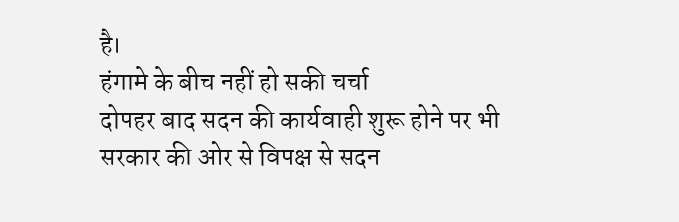है।
हंगामे के बीच नहीं हो सकी चर्चा
दोपहर बाद सदन की कार्यवाही शुरू होने पर भी सरकार की ओर से विपक्ष से सदन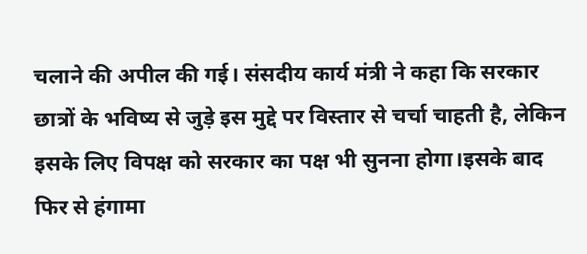चलाने की अपील की गई। संसदीय कार्य मंत्री ने कहा कि सरकार छात्रों के भविष्य से जुड़े इस मुद्दे पर विस्तार से चर्चा चाहती है, लेकिन इसके लिए विपक्ष को सरकार का पक्ष भी सुनना होगा।इसके बाद फिर से हंगामा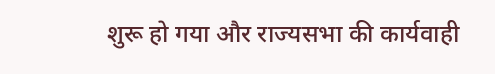शुरू हो गया और राज्यसभा की कार्यवाही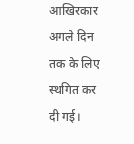आखिरकार अगले दिन तक के लिए स्थगित कर दी गई।